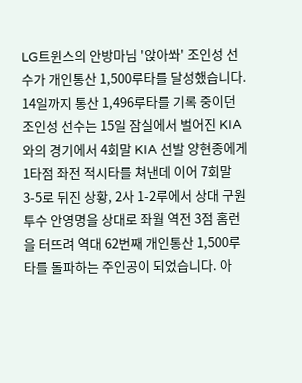LG트윈스의 안방마님 '앉아쏴' 조인성 선수가 개인통산 1,500루타를 달성했습니다.
14일까지 통산 1,496루타를 기록 중이던 조인성 선수는 15일 잠실에서 벌어진 KIA와의 경기에서 4회말 KIA 선발 양현종에게 1타점 좌전 적시타를 쳐낸데 이어 7회말 3-5로 뒤진 상황, 2사 1-2루에서 상대 구원투수 안영명을 상대로 좌월 역전 3점 홈런을 터뜨려 역대 62번째 개인통산 1,500루타를 돌파하는 주인공이 되었습니다. 아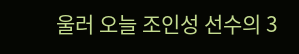울러 오늘 조인성 선수의 3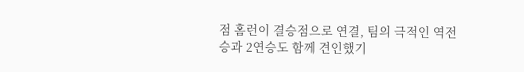점 홈런이 결승점으로 연결, 팀의 극적인 역전승과 2연승도 함께 견인했기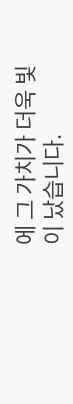에 그 가치가 더욱 빛이 났습니다.